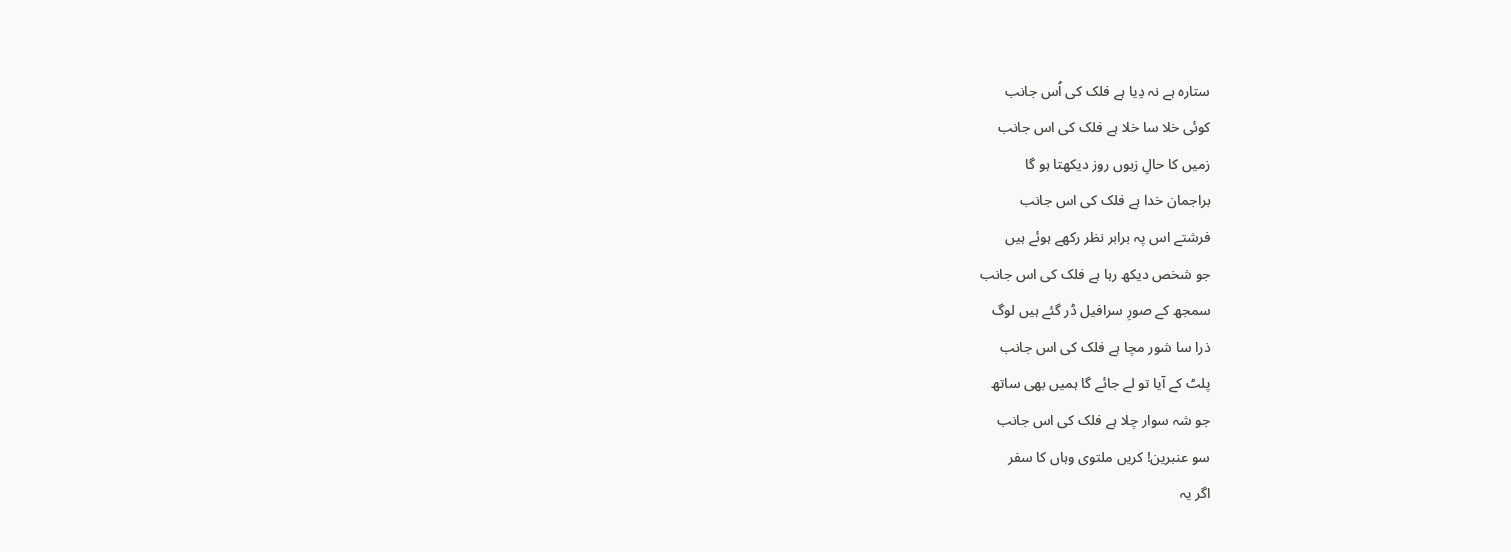ستارہ ہے نہ دِیا ہے فلک کی اُس جانب
کوئی خلا سا خلا ہے فلک کی اس جانب
زمیں کا حالِ زبوں روز دیکھتا ہو گا
براجمان خدا ہے فلک کی اس جانب
فرشتے اس پہ برابر نظر رکھے ہوئے ہیں
جو شخص دیکھ رہا ہے فلک کی اس جانب
سمجھ کے صورِ سرافیل ڈر گئے ہیں لوگ
ذرا سا شور مچا ہے فلک کی اس جانب
پلٹ کے آیا تو لے جائے گا ہمیں بھی ساتھ
جو شہ سوار چلا ہے فلک کی اس جانب
سو عنبرین! کریں ملتوی وہاں کا سفر
اگر یہ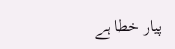پیار خطا ہے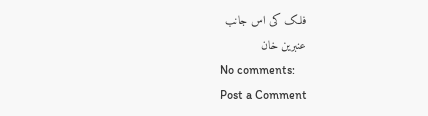فلک کی اس جانب
عنبرین خان
No comments:
Post a Comment